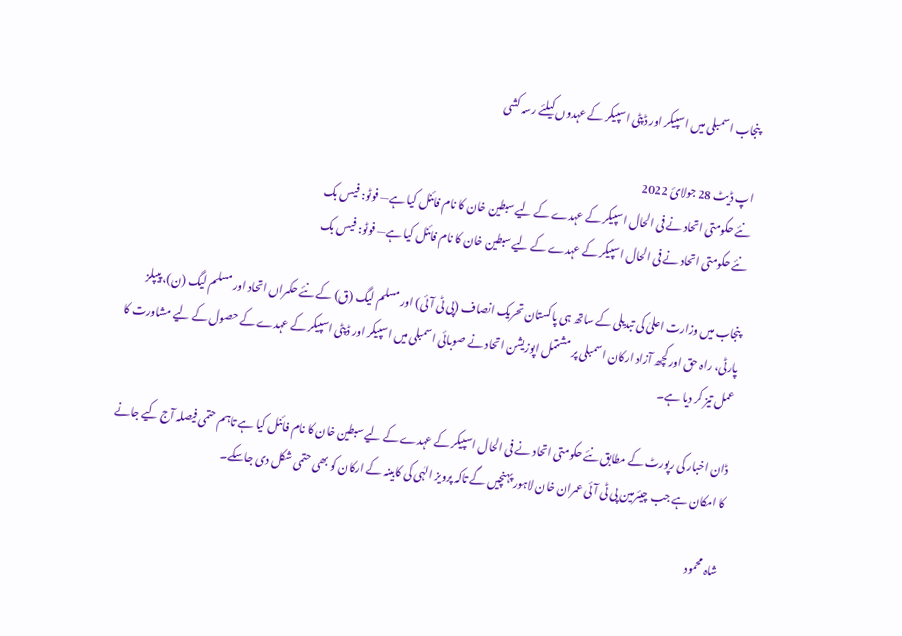پنجاب اسمبلی میں اسپیکر اور ڈپٹی اسپیکر کے عہدوں کیلئے رسہ کشی

اپ ڈیٹ 28 جولائ 2022
نئے حکومتی اتحاد نے فی الحال اسپیکر کے عہدے کے لیے سبطین خان کا نام فائنل کیا ہے— فوٹو: فیس بک
نئے حکومتی اتحاد نے فی الحال اسپیکر کے عہدے کے لیے سبطین خان کا نام فائنل کیا ہے— فوٹو: فیس بک

پنجاب میں وزارت اعلیٰ کی تبدیلی کے ساتھ ہی پاکستان تحریک انصاف (پی ٹی آئی) اور مسلم لیگ (ق) کے نئے حکمراں اتحاد اور مسلم لیگ (ن)، پیپلز پارٹی، راہ حق اور کچھ آزاد ارکان اسمبلی پر مشتمل اپوزیشن اتحاد نے صوبائی اسمبلی میں اسپیکر اور ڈپٹی اسپیکر کے عہدے کے حصول کے لیے مشاورت کا عمل تیز کر دیا ہے۔

ڈان اخبار کی رپورٹ کے مطابق نئے حکومتی اتحاد نے فی الحال اسپیکر کے عہدے کے لیے سبطین خان کا نام فائنل کیا ہے تاہم حتمی فیصلہ آج کیے جانے کا امکان ہے جب چیئرمین پی ٹی آئی عمران خان لاہور پہنچیں گے تاکہ پرویز الہٰی کی کابینہ کے ارکان کو بھی حتمی شکل دی جاسکے۔

شاہ محمود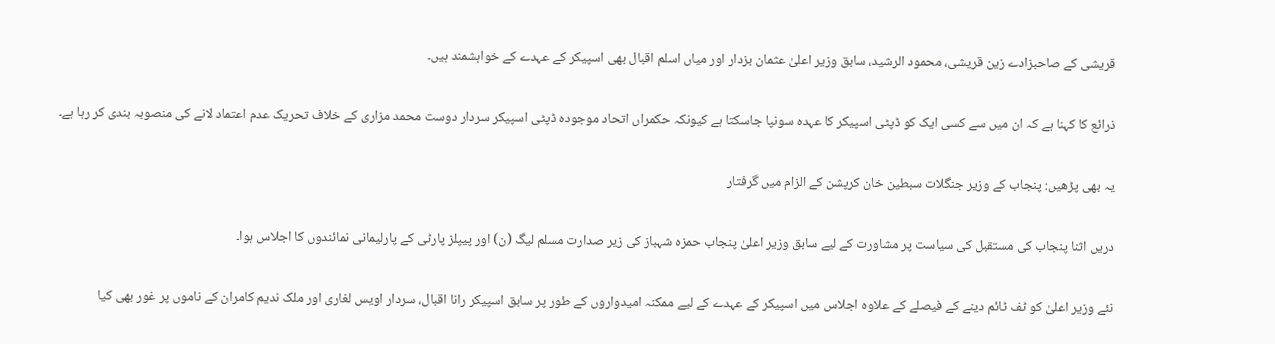قریشی کے صاحبزادے زین قریشی، محمود الرشید، سابق وزیر اعلیٰ عثمان بزدار اور میاں اسلم اقبال بھی اسپیکر کے عہدے کے خواہشمند ہیں۔

ذرائع کا کہنا ہے کہ ان میں سے کسی ایک کو ڈپٹی اسپیکر کا عہدہ سونپا جاسکتا ہے کیونکہ حکمراں اتحاد موجودہ ڈپٹی اسپیکر سردار دوست محمد مزاری کے خلاف تحریک عدم اعتماد لانے کی منصوبہ بندی کر رہا ہے۔

یہ بھی پڑھیں: پنجاب کے وزیر جنگلات سبطین خان کرپشن کے الزام میں گرفتار

دریں اثنا پنجاب کی مستقبل کی سیاست پر مشاورت کے لیے سابق وزیر اعلیٰ پنجاب حمزہ شہباز کی زیر صدارت مسلم لیگ (ن) اور پیپلز پارٹی کے پارلیمانی نمائندوں کا اجلاس ہوا۔

نئے وزیر اعلیٰ کو ٹف ٹائم دینے کے فیصلے کے علاوہ اجلاس میں اسپیکر کے عہدے کے لیے ممکنہ امیدواروں کے طور پر سابق اسپیکر رانا اقبال، سردار اویس لغاری اور ملک ندیم کامران کے ناموں پر غور بھی کیا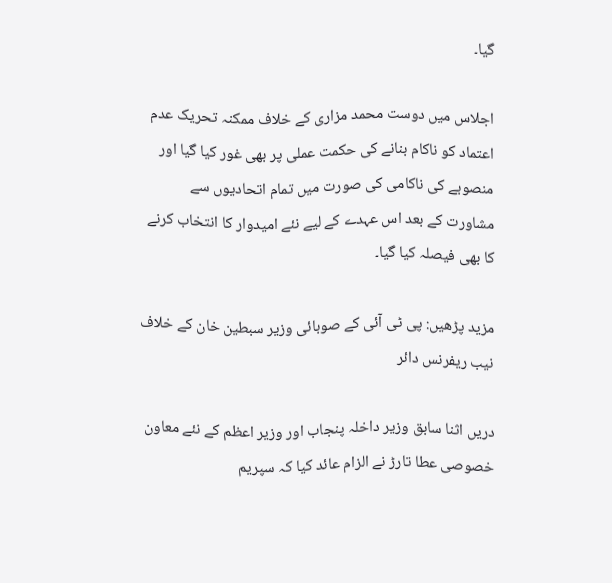گیا۔

اجلاس میں دوست محمد مزاری کے خلاف ممکنہ تحریک عدم اعتماد کو ناکام بنانے کی حکمت عملی پر بھی غور کیا گیا اور منصوبے کی ناکامی کی صورت میں تمام اتحادیوں سے مشاورت کے بعد اس عہدے کے لیے نئے امیدوار کا انتخاب کرنے کا بھی فیصلہ کیا گیا۔

مزید پڑھیں: پی ٹی آئی کے صوبائی وزیر سبطین خان کے خلاف نیب ریفرنس دائر

دریں اثنا سابق وزیر داخلہ پنجاب اور وزیر اعظم کے نئے معاون خصوصی عطا تارڑ نے الزام عائد کیا کہ سپریم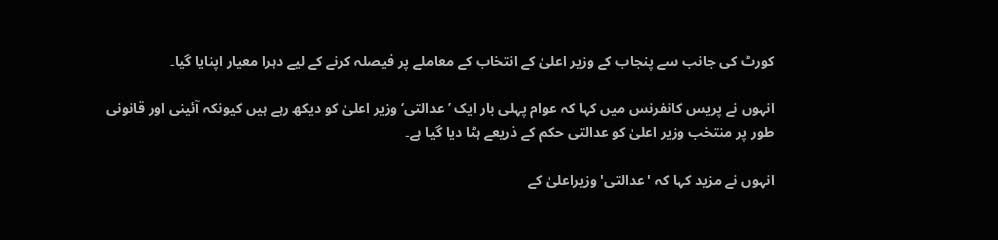کورٹ کی جانب سے پنجاب کے وزیر اعلیٰ کے انتخاب کے معاملے پر فیصلہ کرنے کے لیے دہرا معیار اپنایا گیا۔

انہوں نے پریس کانفرنس میں کہا کہ عوام پہلی بار ایک ’عدالتی‘ وزیر اعلیٰ کو دیکھ رہے ہیں کیونکہ آئینی اور قانونی طور پر منتخب وزیر اعلیٰ کو عدالتی حکم کے ذریعے ہٹا دیا گیا ہے۔

انہوں نے مزید کہا کہ 'عدالتی' وزیراعلیٰ کے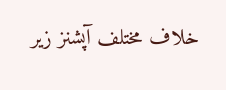خلاف مختلف آپشنز زیر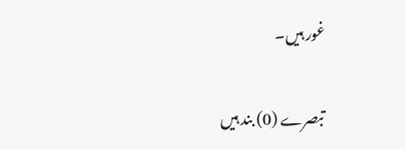غور ہیں۔

تبصرے (0) بند ہیں